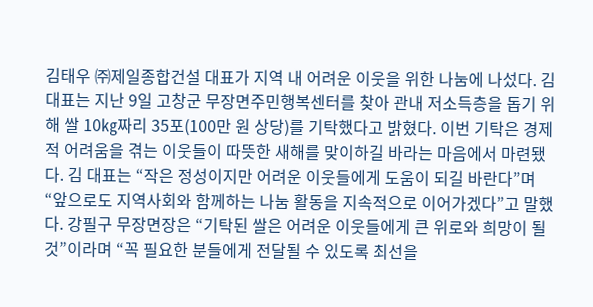김태우 ㈜제일종합건설 대표가 지역 내 어려운 이웃을 위한 나눔에 나섰다. 김 대표는 지난 9일 고창군 무장면주민행복센터를 찾아 관내 저소득층을 돕기 위해 쌀 10㎏짜리 35포(100만 원 상당)를 기탁했다고 밝혔다. 이번 기탁은 경제적 어려움을 겪는 이웃들이 따뜻한 새해를 맞이하길 바라는 마음에서 마련됐다. 김 대표는 “작은 정성이지만 어려운 이웃들에게 도움이 되길 바란다”며 “앞으로도 지역사회와 함께하는 나눔 활동을 지속적으로 이어가겠다”고 말했다. 강필구 무장면장은 “기탁된 쌀은 어려운 이웃들에게 큰 위로와 희망이 될 것”이라며 “꼭 필요한 분들에게 전달될 수 있도록 최선을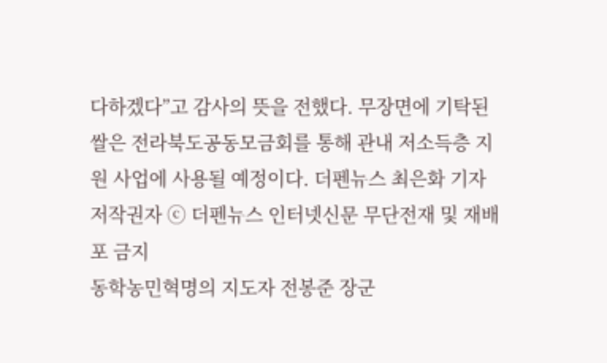다하겠다”고 감사의 뜻을 전했다. 무장면에 기탁된 쌀은 전라북도공동모금회를 통해 관내 저소득층 지원 사업에 사용될 예정이다. 더펜뉴스 최은화 기자 저작권자 ⓒ 더펜뉴스 인터넷신문 무단전재 및 재배포 금지
동학농민혁명의 지도자 전봉준 장군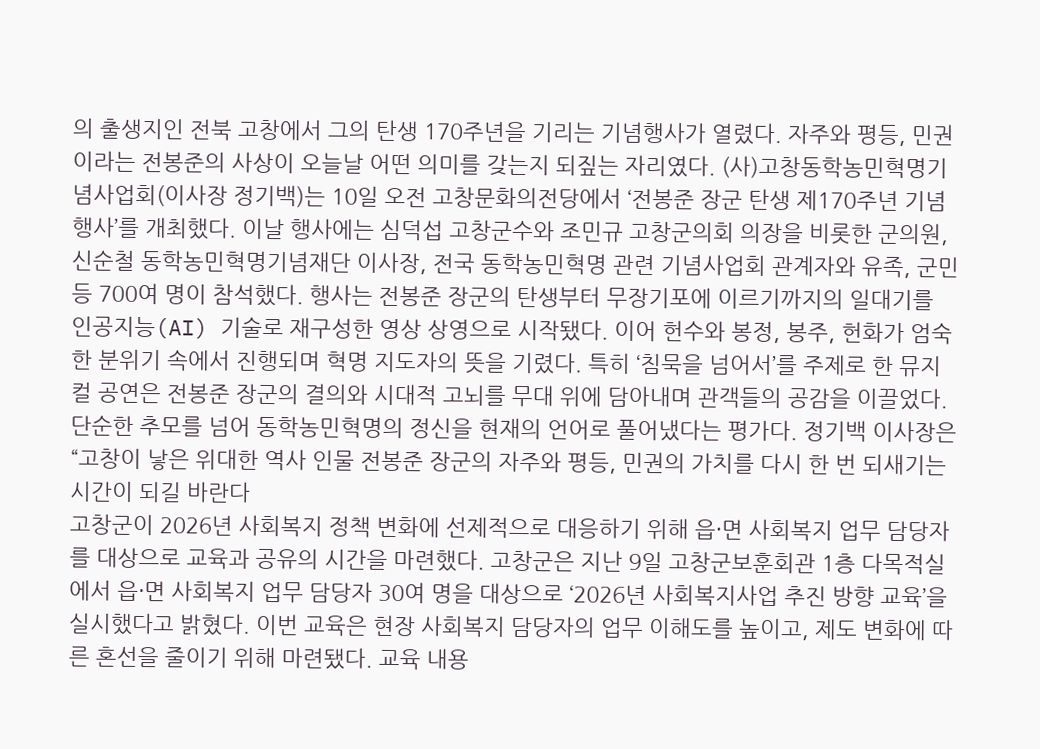의 출생지인 전북 고창에서 그의 탄생 170주년을 기리는 기념행사가 열렸다. 자주와 평등, 민권이라는 전봉준의 사상이 오늘날 어떤 의미를 갖는지 되짚는 자리였다. (사)고창동학농민혁명기념사업회(이사장 정기백)는 10일 오전 고창문화의전당에서 ‘전봉준 장군 탄생 제170주년 기념행사’를 개최했다. 이날 행사에는 심덕섭 고창군수와 조민규 고창군의회 의장을 비롯한 군의원, 신순철 동학농민혁명기념재단 이사장, 전국 동학농민혁명 관련 기념사업회 관계자와 유족, 군민 등 700여 명이 참석했다. 행사는 전봉준 장군의 탄생부터 무장기포에 이르기까지의 일대기를 인공지능(AI) 기술로 재구성한 영상 상영으로 시작됐다. 이어 헌수와 봉정, 봉주, 헌화가 엄숙한 분위기 속에서 진행되며 혁명 지도자의 뜻을 기렸다. 특히 ‘침묵을 넘어서’를 주제로 한 뮤지컬 공연은 전봉준 장군의 결의와 시대적 고뇌를 무대 위에 담아내며 관객들의 공감을 이끌었다. 단순한 추모를 넘어 동학농민혁명의 정신을 현재의 언어로 풀어냈다는 평가다. 정기백 이사장은 “고창이 낳은 위대한 역사 인물 전봉준 장군의 자주와 평등, 민권의 가치를 다시 한 번 되새기는 시간이 되길 바란다
고창군이 2026년 사회복지 정책 변화에 선제적으로 대응하기 위해 읍·면 사회복지 업무 담당자를 대상으로 교육과 공유의 시간을 마련했다. 고창군은 지난 9일 고창군보훈회관 1층 다목적실에서 읍·면 사회복지 업무 담당자 30여 명을 대상으로 ‘2026년 사회복지사업 추진 방향 교육’을 실시했다고 밝혔다. 이번 교육은 현장 사회복지 담당자의 업무 이해도를 높이고, 제도 변화에 따른 혼선을 줄이기 위해 마련됐다. 교육 내용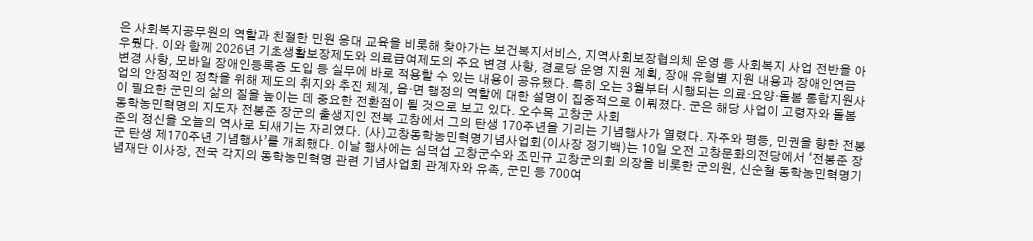은 사회복지공무원의 역할과 친절한 민원 응대 교육을 비롯해 찾아가는 보건복지서비스, 지역사회보장협의체 운영 등 사회복지 사업 전반을 아우뤘다. 이와 함께 2026년 기초생활보장제도와 의료급여제도의 주요 변경 사항, 경로당 운영 지원 계획, 장애 유형별 지원 내용과 장애인연금 변경 사항, 모바일 장애인등록증 도입 등 실무에 바로 적용할 수 있는 내용이 공유됐다. 특히 오는 3월부터 시행되는 의료·요양·돌봄 통합지원사업의 안정적인 정착을 위해 제도의 취지와 추진 체계, 읍·면 행정의 역할에 대한 설명이 집중적으로 이뤄졌다. 군은 해당 사업이 고령자와 돌봄이 필요한 군민의 삶의 질을 높이는 데 중요한 전환점이 될 것으로 보고 있다. 오수목 고창군 사회
동학농민혁명의 지도자 전봉준 장군의 출생지인 전북 고창에서 그의 탄생 170주년을 기리는 기념행사가 열렸다. 자주와 평등, 민권을 향한 전봉준의 정신을 오늘의 역사로 되새기는 자리였다. (사)고창동학농민혁명기념사업회(이사장 정기백)는 10일 오전 고창문화의전당에서 ‘전봉준 장군 탄생 제170주년 기념행사’를 개최했다. 이날 행사에는 심덕섭 고창군수와 조민규 고창군의회 의장을 비롯한 군의원, 신순철 동학농민혁명기념재단 이사장, 전국 각지의 동학농민혁명 관련 기념사업회 관계자와 유족, 군민 등 700여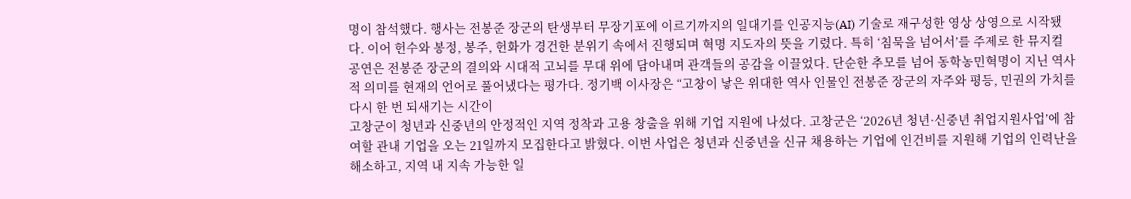명이 참석했다. 행사는 전봉준 장군의 탄생부터 무장기포에 이르기까지의 일대기를 인공지능(AI) 기술로 재구성한 영상 상영으로 시작됐다. 이어 헌수와 봉정, 봉주, 헌화가 경건한 분위기 속에서 진행되며 혁명 지도자의 뜻을 기렸다. 특히 ‘침묵을 넘어서’를 주제로 한 뮤지컬 공연은 전봉준 장군의 결의와 시대적 고뇌를 무대 위에 담아내며 관객들의 공감을 이끌었다. 단순한 추모를 넘어 동학농민혁명이 지닌 역사적 의미를 현재의 언어로 풀어냈다는 평가다. 정기백 이사장은 “고창이 낳은 위대한 역사 인물인 전봉준 장군의 자주와 평등, 민권의 가치를 다시 한 번 되새기는 시간이
고창군이 청년과 신중년의 안정적인 지역 정착과 고용 창출을 위해 기업 지원에 나섰다. 고창군은 ‘2026년 청년·신중년 취업지원사업’에 참여할 관내 기업을 오는 21일까지 모집한다고 밝혔다. 이번 사업은 청년과 신중년을 신규 채용하는 기업에 인건비를 지원해 기업의 인력난을 해소하고, 지역 내 지속 가능한 일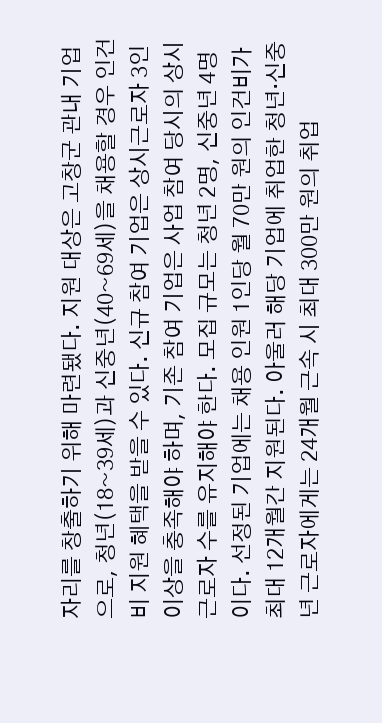자리를 창출하기 위해 마련됐다. 지원 대상은 고창군 관내 기업으로, 청년(18~39세)과 신중년(40~69세)을 채용할 경우 인건비 지원 혜택을 받을 수 있다. 신규 참여 기업은 상시근로자 3인 이상을 충족해야 하며, 기존 참여 기업은 사업 참여 당시의 상시근로자 수를 유지해야 한다. 모집 규모는 청년 2명, 신중년 4명이다. 선정된 기업에는 채용 인원 1인당 월 70만 원의 인건비가 최대 12개월간 지원된다. 아울러 해당 기업에 취업한 청년·신중년 근로자에게는 24개월 근속 시 최대 300만 원의 취업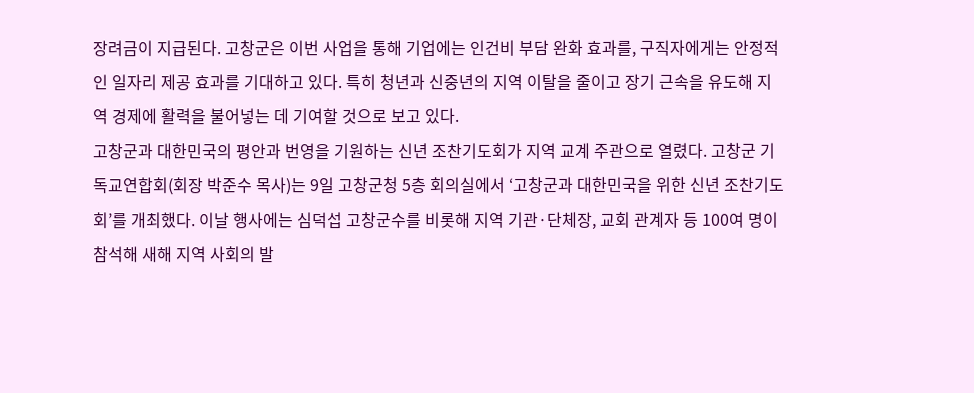장려금이 지급된다. 고창군은 이번 사업을 통해 기업에는 인건비 부담 완화 효과를, 구직자에게는 안정적인 일자리 제공 효과를 기대하고 있다. 특히 청년과 신중년의 지역 이탈을 줄이고 장기 근속을 유도해 지역 경제에 활력을 불어넣는 데 기여할 것으로 보고 있다.
고창군과 대한민국의 평안과 번영을 기원하는 신년 조찬기도회가 지역 교계 주관으로 열렸다. 고창군 기독교연합회(회장 박준수 목사)는 9일 고창군청 5층 회의실에서 ‘고창군과 대한민국을 위한 신년 조찬기도회’를 개최했다. 이날 행사에는 심덕섭 고창군수를 비롯해 지역 기관·단체장, 교회 관계자 등 100여 명이 참석해 새해 지역 사회의 발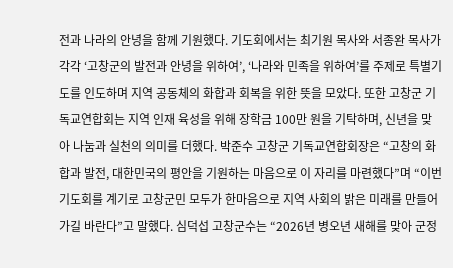전과 나라의 안녕을 함께 기원했다. 기도회에서는 최기원 목사와 서종완 목사가 각각 ‘고창군의 발전과 안녕을 위하여’, ‘나라와 민족을 위하여’를 주제로 특별기도를 인도하며 지역 공동체의 화합과 회복을 위한 뜻을 모았다. 또한 고창군 기독교연합회는 지역 인재 육성을 위해 장학금 100만 원을 기탁하며, 신년을 맞아 나눔과 실천의 의미를 더했다. 박준수 고창군 기독교연합회장은 “고창의 화합과 발전, 대한민국의 평안을 기원하는 마음으로 이 자리를 마련했다”며 “이번 기도회를 계기로 고창군민 모두가 한마음으로 지역 사회의 밝은 미래를 만들어 가길 바란다”고 말했다. 심덕섭 고창군수는 “2026년 병오년 새해를 맞아 군정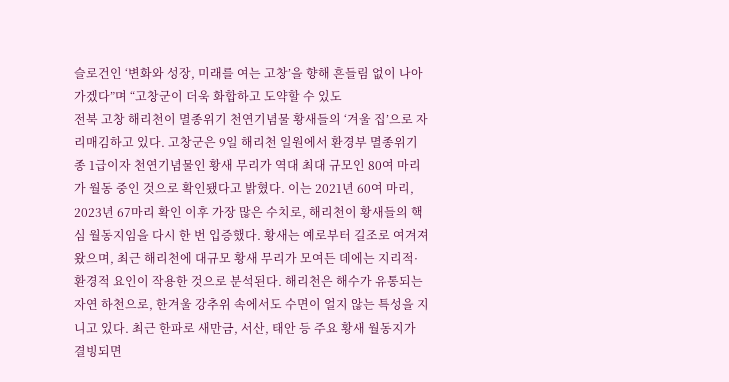슬로건인 ‘변화와 성장, 미래를 여는 고창’을 향해 흔들림 없이 나아가겠다”며 “고창군이 더욱 화합하고 도약할 수 있도
전북 고창 해리천이 멸종위기 천연기념물 황새들의 ‘겨울 집’으로 자리매김하고 있다. 고창군은 9일 해리천 일원에서 환경부 멸종위기종 1급이자 천연기념물인 황새 무리가 역대 최대 규모인 80여 마리가 월동 중인 것으로 확인됐다고 밝혔다. 이는 2021년 60여 마리, 2023년 67마리 확인 이후 가장 많은 수치로, 해리천이 황새들의 핵심 월동지임을 다시 한 번 입증했다. 황새는 예로부터 길조로 여겨져 왔으며, 최근 해리천에 대규모 황새 무리가 모여든 데에는 지리적·환경적 요인이 작용한 것으로 분석된다. 해리천은 해수가 유통되는 자연 하천으로, 한겨울 강추위 속에서도 수면이 얼지 않는 특성을 지니고 있다. 최근 한파로 새만금, 서산, 태안 등 주요 황새 월동지가 결빙되면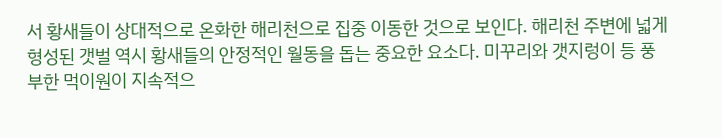서 황새들이 상대적으로 온화한 해리천으로 집중 이동한 것으로 보인다. 해리천 주변에 넓게 형성된 갯벌 역시 황새들의 안정적인 월동을 돕는 중요한 요소다. 미꾸리와 갯지렁이 등 풍부한 먹이원이 지속적으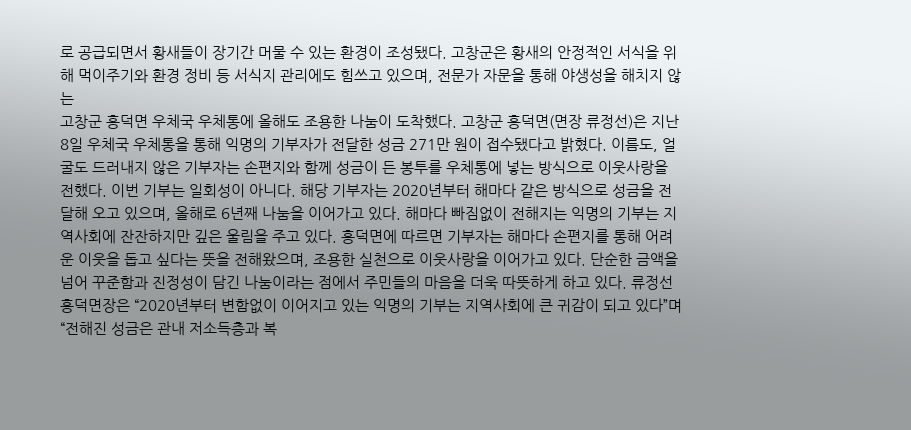로 공급되면서 황새들이 장기간 머물 수 있는 환경이 조성됐다. 고창군은 황새의 안정적인 서식을 위해 먹이주기와 환경 정비 등 서식지 관리에도 힘쓰고 있으며, 전문가 자문을 통해 야생성을 해치지 않는
고창군 흥덕면 우체국 우체통에 올해도 조용한 나눔이 도착했다. 고창군 흥덕면(면장 류정선)은 지난 8일 우체국 우체통을 통해 익명의 기부자가 전달한 성금 271만 원이 접수됐다고 밝혔다. 이름도, 얼굴도 드러내지 않은 기부자는 손편지와 함께 성금이 든 봉투를 우체통에 넣는 방식으로 이웃사랑을 전했다. 이번 기부는 일회성이 아니다. 해당 기부자는 2020년부터 해마다 같은 방식으로 성금을 전달해 오고 있으며, 올해로 6년째 나눔을 이어가고 있다. 해마다 빠짐없이 전해지는 익명의 기부는 지역사회에 잔잔하지만 깊은 울림을 주고 있다. 흥덕면에 따르면 기부자는 해마다 손편지를 통해 어려운 이웃을 돕고 싶다는 뜻을 전해왔으며, 조용한 실천으로 이웃사랑을 이어가고 있다. 단순한 금액을 넘어 꾸준함과 진정성이 담긴 나눔이라는 점에서 주민들의 마음을 더욱 따뜻하게 하고 있다. 류정선 흥덕면장은 “2020년부터 변함없이 이어지고 있는 익명의 기부는 지역사회에 큰 귀감이 되고 있다”며 “전해진 성금은 관내 저소득층과 복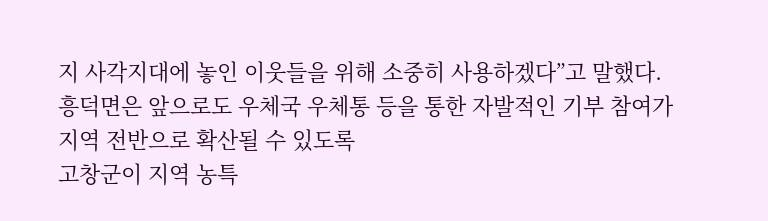지 사각지대에 놓인 이웃들을 위해 소중히 사용하겠다”고 말했다. 흥덕면은 앞으로도 우체국 우체통 등을 통한 자발적인 기부 참여가 지역 전반으로 확산될 수 있도록
고창군이 지역 농특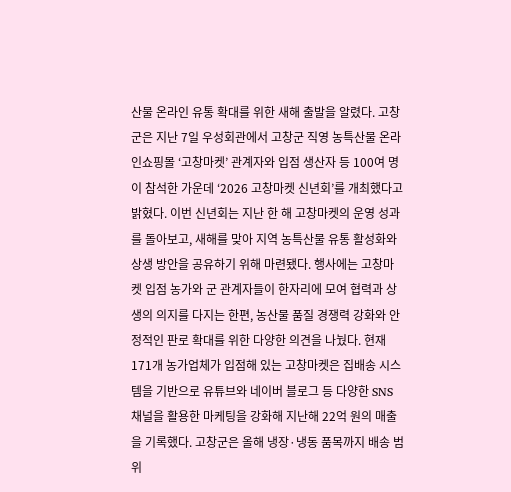산물 온라인 유통 확대를 위한 새해 출발을 알렸다. 고창군은 지난 7일 우성회관에서 고창군 직영 농특산물 온라인쇼핑몰 ‘고창마켓’ 관계자와 입점 생산자 등 100여 명이 참석한 가운데 ‘2026 고창마켓 신년회’를 개최했다고 밝혔다. 이번 신년회는 지난 한 해 고창마켓의 운영 성과를 돌아보고, 새해를 맞아 지역 농특산물 유통 활성화와 상생 방안을 공유하기 위해 마련됐다. 행사에는 고창마켓 입점 농가와 군 관계자들이 한자리에 모여 협력과 상생의 의지를 다지는 한편, 농산물 품질 경쟁력 강화와 안정적인 판로 확대를 위한 다양한 의견을 나눴다. 현재 171개 농가업체가 입점해 있는 고창마켓은 집배송 시스템을 기반으로 유튜브와 네이버 블로그 등 다양한 SNS 채널을 활용한 마케팅을 강화해 지난해 22억 원의 매출을 기록했다. 고창군은 올해 냉장·냉동 품목까지 배송 범위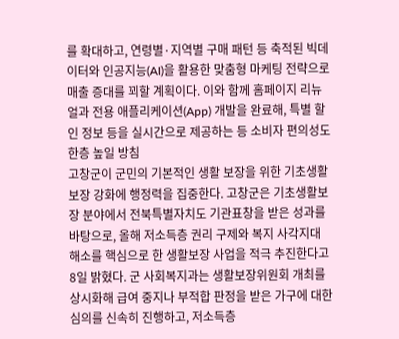를 확대하고, 연령별·지역별 구매 패턴 등 축적된 빅데이터와 인공지능(AI)을 활용한 맞춤형 마케팅 전략으로 매출 증대를 꾀할 계획이다. 이와 함께 홈페이지 리뉴얼과 전용 애플리케이션(App) 개발을 완료해, 특별 할인 정보 등을 실시간으로 제공하는 등 소비자 편의성도 한층 높일 방침
고창군이 군민의 기본적인 생활 보장을 위한 기초생활보장 강화에 행정력을 집중한다. 고창군은 기초생활보장 분야에서 전북특별자치도 기관표창을 받은 성과를 바탕으로, 올해 저소득층 권리 구제와 복지 사각지대 해소를 핵심으로 한 생활보장 사업을 적극 추진한다고 8일 밝혔다. 군 사회복지과는 생활보장위원회 개최를 상시화해 급여 중지나 부적합 판정을 받은 가구에 대한 심의를 신속히 진행하고, 저소득층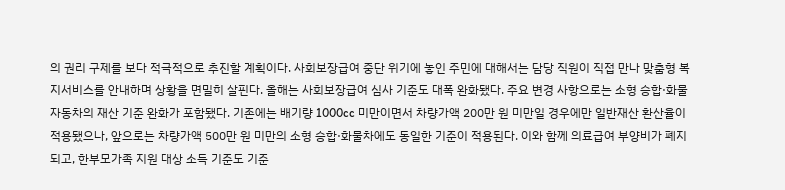의 권리 구제를 보다 적극적으로 추진할 계획이다. 사회보장급여 중단 위기에 놓인 주민에 대해서는 담당 직원이 직접 만나 맞춤형 복지서비스를 안내하며 상황을 면밀히 살핀다. 올해는 사회보장급여 심사 기준도 대폭 완화됐다. 주요 변경 사항으로는 소형 승합·화물자동차의 재산 기준 완화가 포함됐다. 기존에는 배기량 1000cc 미만이면서 차량가액 200만 원 미만일 경우에만 일반재산 환산율이 적용됐으나, 앞으로는 차량가액 500만 원 미만의 소형 승합·화물차에도 동일한 기준이 적용된다. 이와 함께 의료급여 부양비가 폐지되고, 한부모가족 지원 대상 소득 기준도 기준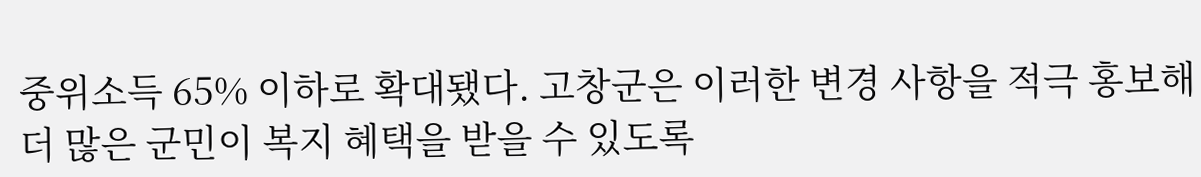중위소득 65% 이하로 확대됐다. 고창군은 이러한 변경 사항을 적극 홍보해 더 많은 군민이 복지 혜택을 받을 수 있도록